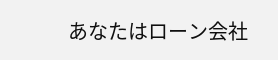あなたはローン会社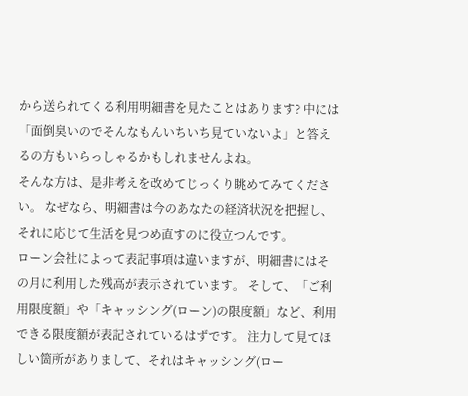から送られてくる利用明細書を見たことはあります? 中には「面倒臭いのでそんなもんいちいち見ていないよ」と答えるの方もいらっしゃるかもしれませんよね。
そんな方は、是非考えを改めてじっくり眺めてみてください。 なぜなら、明細書は今のあなたの経済状況を把握し、それに応じて生活を見つめ直すのに役立つんです。
ローン会社によって表記事項は違いますが、明細書にはその月に利用した残高が表示されています。 そして、「ご利用限度額」や「キャッシング(ローン)の限度額」など、利用できる限度額が表記されているはずです。 注力して見てほしい箇所がありまして、それはキャッシング(ロー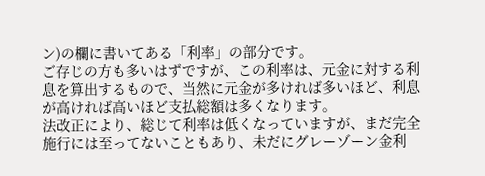ン)の欄に書いてある「利率」の部分です。
ご存じの方も多いはずですが、この利率は、元金に対する利息を算出するもので、当然に元金が多ければ多いほど、利息が高ければ高いほど支払総額は多くなります。
法改正により、総じて利率は低くなっていますが、まだ完全施行には至ってないこともあり、未だにグレーゾーン金利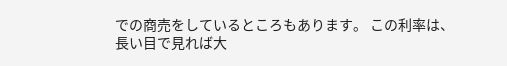での商売をしているところもあります。 この利率は、長い目で見れば大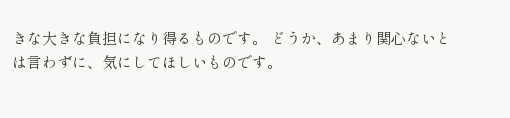きな大きな負担になり得るものです。 どうか、あまり関心ないとは言わずに、気にしてほしいものです。